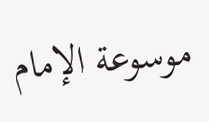موسوعة الإمام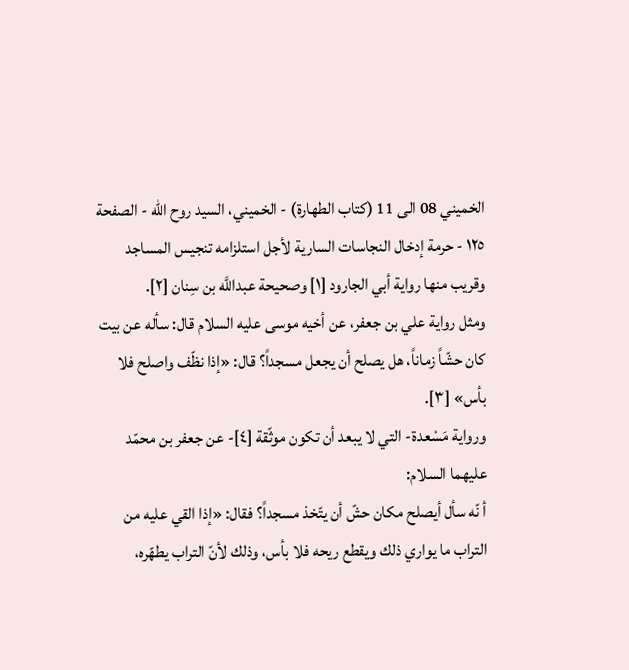الخميني 08 الى 11 (كتاب الطهارة) - الخميني، السيد روح الله - الصفحة ١٢٥ - حرمة إدخال النجاسات السارية لأجل استلزامه تنجيس المساجد
وقريب منها رواية أبي الجارود [١] وصحيحة عبداللَّه بن سِنان [٢].
ومثل رواية علي بن جعفر، عن أخيه موسى عليه السلام قال: سأله عن بيت كان حشّاً زماناً، هل يصلح أن يجعل مسجداً؟ قال: «إذا نظّف واصلح فلا بأس» [٣].
ورواية مَسْعدة- التي لا يبعد أن تكون موثّقة [٤]- عن جعفر بن محمّد عليهما السلام:
أ نّه سأل أيصلح مكان حشّ أن يتّخذ مسجداً؟ فقال: «إذا القي عليه من التراب ما يواري ذلك ويقطع ريحه فلا بأس، وذلك لأنّ التراب يطهّره،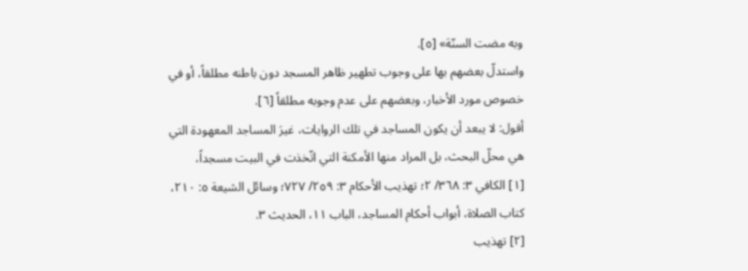وبه مضت السنّة» [٥].
واستدلّ بعضهم بها على وجوب تطهير ظاهر المسجد دون باطنه مطلقاً، أو في خصوص مورد الأخبار، وبعضهم على عدم وجوبه مطلقاً [٦].
أقول: لا يبعد أن يكون المساجد في تلك الروايات، غيرَ المساجد المعهودة التي هي محلّ البحث، بل المراد منها الأمكنة التي اتّخذت في البيت مسجداً،
[١] الكافي ٣: ٣٦٨/ ٢؛ تهذيب الأحكام ٣: ٢٥٩/ ٧٢٧؛ وسائل الشيعة ٥: ٢١٠، كتاب الصلاة، أبواب أحكام المساجد، الباب ١١، الحديث ٣.
[٢] تهذيب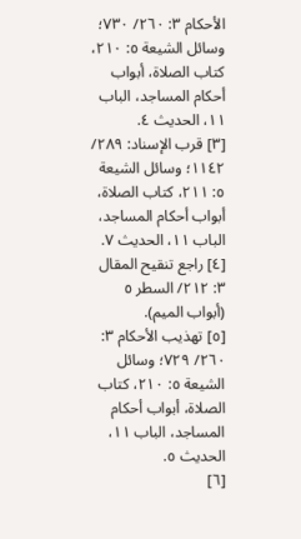الأحكام ٣: ٢٦٠/ ٧٣٠؛ وسائل الشيعة ٥: ٢١٠، كتاب الصلاة، أبواب أحكام المساجد، الباب ١١، الحديث ٤.
[٣] قرب الإسناد: ٢٨٩/ ١١٤٢؛ وسائل الشيعة ٥: ٢١١، كتاب الصلاة، أبواب أحكام المساجد، الباب ١١، الحديث ٧.
[٤] راجع تنقيح المقال ٣: ٢١٢/ السطر ٥ (أبواب الميم).
[٥] تهذيب الأحكام ٣: ٢٦٠/ ٧٢٩؛ وسائل الشيعة ٥: ٢١٠، كتاب الصلاة، أبواب أحكام المساجد، الباب ١١، الحديث ٥.
[٦]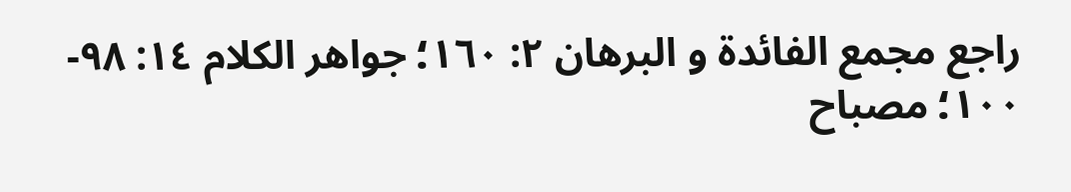راجع مجمع الفائدة و البرهان ٢: ١٦٠؛ جواهر الكلام ١٤: ٩٨- ١٠٠؛ مصباح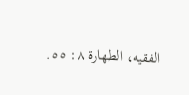الفقيه، الطهارة ٨: ٥٥.